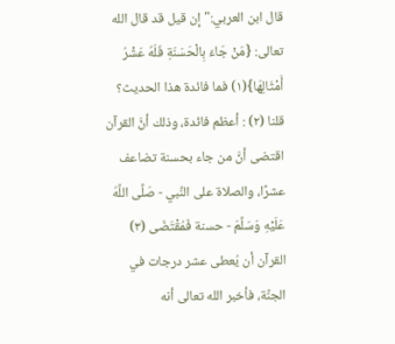قال ابن العربي:" إن قيل قد قال الله تعالى: {مَنْ جَاءَ بِالْحَسَنَةِ فَلَهُ عَشْرُ أَمْثَالِهَا}(١) فما فائدة هذا الحديث؟ قلنا (٢) : أعظم فائدة، وذلك أنَّ القرآن اقتضى أنَّ من جاء بحسنة تضاعف عشرًا، والصلاة على النَّبي - صَلَّى اللَّهُ عَلَيْهِ وَسَلَّمَ - حسنة فَمُقْتَضَى (٣) القرآن أن يُعطى عشر درجات في الجنَّة، فأخبر الله تعالى أنه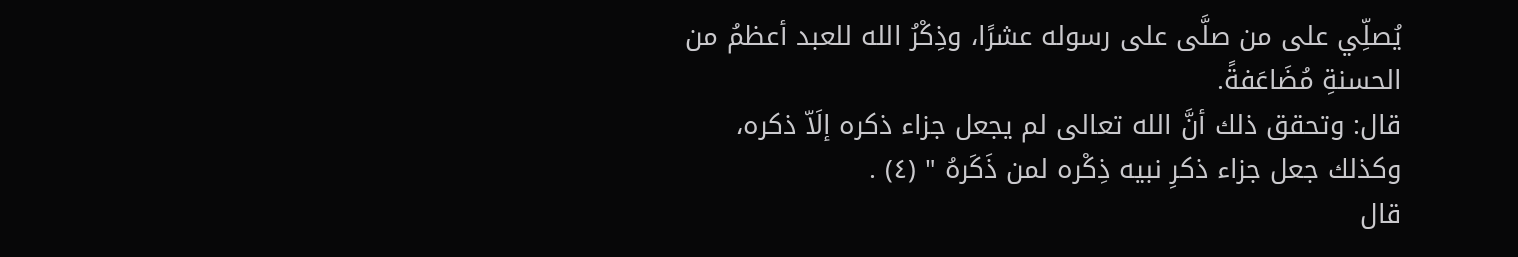يُصلِّي على من صلَّى على رسوله عشرًا، وذِكْرُ الله للعبد أعظمُ من الحسنةِ مُضَاعَفةً.
قال: وتحقق ذلك أنَّ الله تعالى لم يجعل جزاء ذكره إلَاّ ذكره، وكذلك جعل جزاء ذكرِ نبيه ذِكْره لمن ذَكَرهُ " (٤) .
قال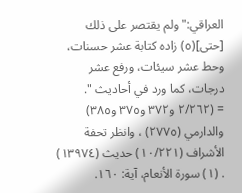العراقي:" ولم يقتصر على ذلك [حتى](٥) زاده كتابة عشر حسنات، وحط عشر سيئات، ورفع عشر درجات، كما ورد في أحاديث ".
= (٢/٢٦٢ و٣٧٢ و٣٧٥ و٣٨٥) والدارمي (٢٧٧٥) ، وانظر تحفة الأشراف (١٠/٢٢١) حديث (١٣٩٧٤) . (١) سورة الأنعام، آية: ١٦٠.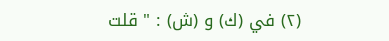(٢) في (ك) و (ش) : " قلت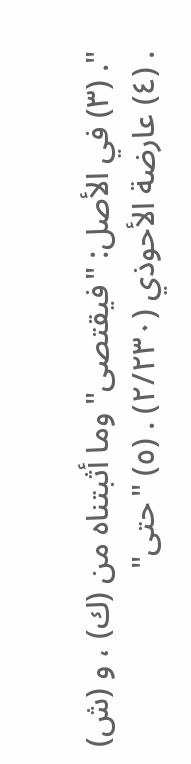". (٣) في الأصل: "فيقتصى" وما أثبتناه من (ك) ، و (ش) . (٤) عارضة الأحوذي (٢/٢٣٠) . (٥) "حتى"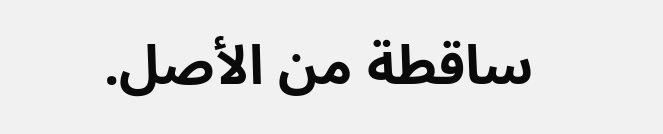ساقطة من الأصل.